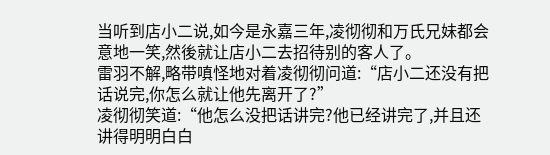当听到店小二说,如今是永嘉三年,凌彻彻和万氏兄妹都会意地一笑,然後就让店小二去招待别的客人了。
雷羽不解,略带嗔怪地对着凌彻彻问道:“店小二还没有把话说完,你怎么就让他先离开了?”
凌彻彻笑道:“他怎么没把话讲完?他已经讲完了,并且还讲得明明白白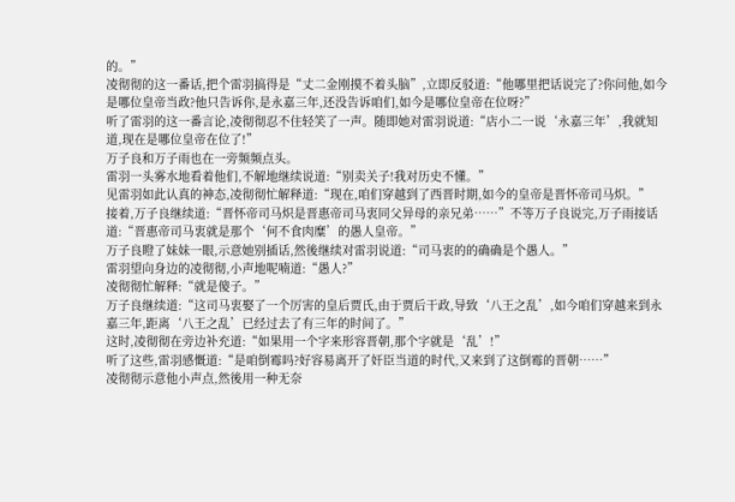的。”
凌彻彻的这一番话,把个雷羽搞得是“丈二金刚摸不着头脑”,立即反驳道:“他哪里把话说完了?你问他,如今是哪位皇帝当政?他只告诉你,是永嘉三年,还没告诉咱们,如今是哪位皇帝在位呀?”
听了雷羽的这一番言论,凌彻彻忍不住轻笑了一声。随即她对雷羽说道:“店小二一说‘永嘉三年’,我就知道,现在是哪位皇帝在位了!”
万子良和万子雨也在一旁频频点头。
雷羽一头雾水地看着他们,不解地继续说道:“别卖关子!我对历史不懂。”
见雷羽如此认真的神态,凌彻彻忙解释道:“现在,咱们穿越到了西晋时期,如今的皇帝是晋怀帝司马炽。”
接着,万子良继续道:“晋怀帝司马炽是晋惠帝司马衷同父异母的亲兄弟……”不等万子良说完,万子雨接话道:“晋惠帝司马衷就是那个‘何不食肉糜’的愚人皇帝。”
万子良瞪了妹妹一眼,示意她别插话,然後继续对雷羽说道:“司马衷的的确确是个愚人。”
雷羽望向身边的凌彻彻,小声地呢喃道:“愚人?”
凌彻彻忙解释:“就是傻子。”
万子良继续道:“这司马衷娶了一个厉害的皇后贾氏,由于贾后干政,导致‘八王之乱’,如今咱们穿越来到永嘉三年,距离‘八王之乱’已经过去了有三年的时间了。”
这时,凌彻彻在旁边补充道:“如果用一个字来形容晋朝,那个字就是‘乱’!”
听了这些,雷羽感慨道:“是咱倒霉吗?好容易离开了奸臣当道的时代,又来到了这倒霉的晋朝……”
凌彻彻示意他小声点,然後用一种无奈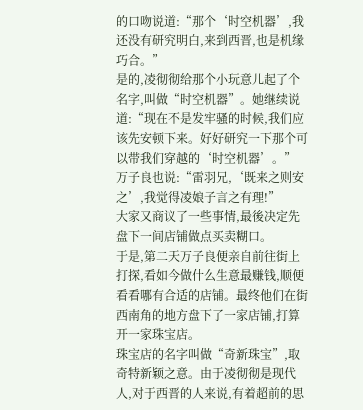的口吻说道:“那个‘时空机器’,我还没有研究明白,来到西晋,也是机缘巧合。”
是的,凌彻彻给那个小玩意儿起了个名字,叫做“时空机器”。她继续说道:“现在不是发牢骚的时候,我们应该先安顿下来。好好研究一下那个可以带我们穿越的‘时空机器’。”
万子良也说:“雷羽兄,‘既来之则安之’,我觉得凌娘子言之有理!”
大家又商议了一些事情,最後决定先盘下一间店铺做点买卖糊口。
于是,第二天万子良便亲自前往街上打探,看如今做什么生意最赚钱,顺便看看哪有合适的店铺。最终他们在街西南角的地方盘下了一家店铺,打算开一家珠宝店。
珠宝店的名字叫做“奇新珠宝”,取奇特新颖之意。由于凌彻彻是现代人,对于西晋的人来说,有着超前的思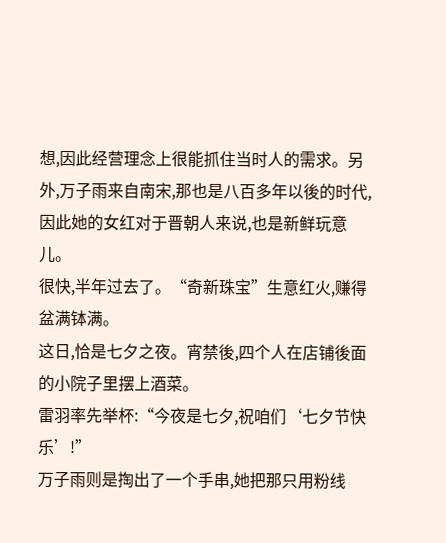想,因此经营理念上很能抓住当时人的需求。另外,万子雨来自南宋,那也是八百多年以後的时代,因此她的女红对于晋朝人来说,也是新鲜玩意儿。
很快,半年过去了。“奇新珠宝”生意红火,赚得盆满钵满。
这日,恰是七夕之夜。宵禁後,四个人在店铺後面的小院子里摆上酒菜。
雷羽率先举杯:“今夜是七夕,祝咱们‘七夕节快乐’!”
万子雨则是掏出了一个手串,她把那只用粉线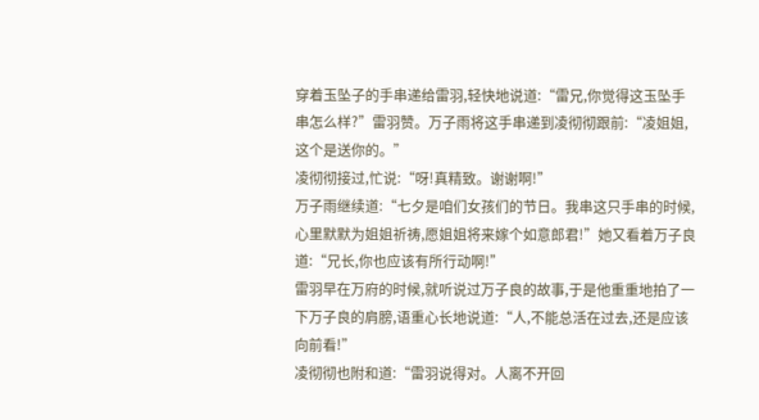穿着玉坠子的手串递给雷羽,轻快地说道:“雷兄,你觉得这玉坠手串怎么样?”雷羽赞。万子雨将这手串递到凌彻彻跟前:“凌姐姐,这个是送你的。”
凌彻彻接过,忙说:“呀!真精致。谢谢啊!”
万子雨继续道:“七夕是咱们女孩们的节日。我串这只手串的时候,心里默默为姐姐祈祷,愿姐姐将来嫁个如意郎君!”她又看着万子良道:“兄长,你也应该有所行动啊!”
雷羽早在万府的时候,就听说过万子良的故事,于是他重重地拍了一下万子良的肩膀,语重心长地说道:“人,不能总活在过去,还是应该向前看!”
凌彻彻也附和道:“雷羽说得对。人离不开回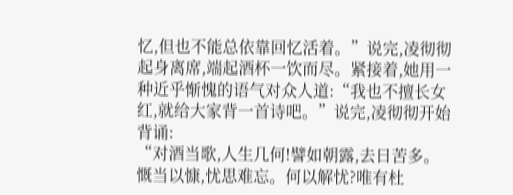忆,但也不能总依靠回忆活着。”说完,凌彻彻起身离席,端起酒杯一饮而尽。紧接着,她用一种近乎惭愧的语气对众人道:“我也不擅长女红,就给大家背一首诗吧。”说完,凌彻彻开始背诵:
“对酒当歌,人生几何!譬如朝露,去日苦多。
慨当以慷,忧思难忘。何以解忧?唯有杜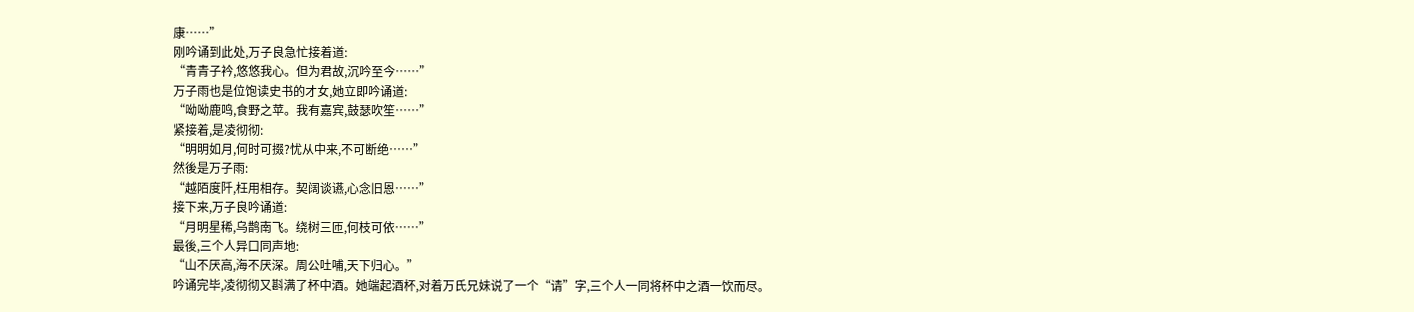康……”
刚吟诵到此处,万子良急忙接着道:
“青青子衿,悠悠我心。但为君故,沉吟至今……”
万子雨也是位饱读史书的才女,她立即吟诵道:
“呦呦鹿鸣,食野之苹。我有嘉宾,鼓瑟吹笙……”
紧接着,是凌彻彻:
“明明如月,何时可掇?忧从中来,不可断绝……”
然後是万子雨:
“越陌度阡,枉用相存。契阔谈䜩,心念旧恩……”
接下来,万子良吟诵道:
“月明星稀,乌鹊南飞。绕树三匝,何枝可依……”
最後,三个人异口同声地:
“山不厌高,海不厌深。周公吐哺,天下归心。”
吟诵完毕,凌彻彻又斟满了杯中酒。她端起酒杯,对着万氏兄妹说了一个“请”字,三个人一同将杯中之酒一饮而尽。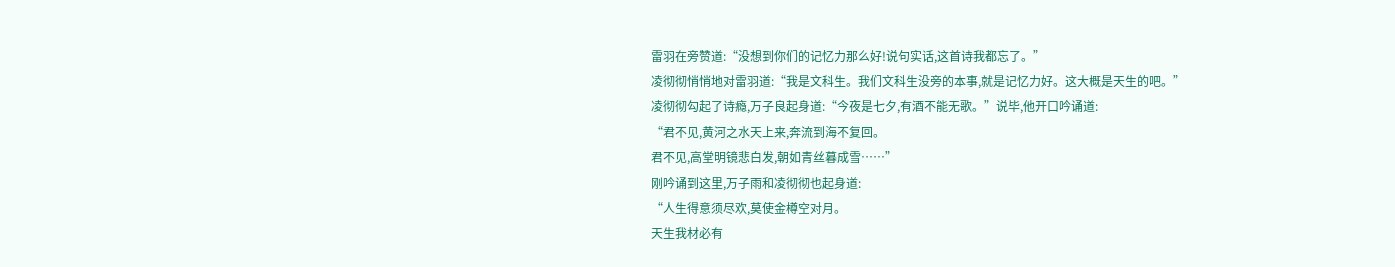雷羽在旁赞道:“没想到你们的记忆力那么好!说句实话,这首诗我都忘了。”
凌彻彻悄悄地对雷羽道:“我是文科生。我们文科生没旁的本事,就是记忆力好。这大概是天生的吧。”
凌彻彻勾起了诗瘾,万子良起身道:“今夜是七夕,有酒不能无歌。”说毕,他开口吟诵道:
“君不见,黄河之水天上来,奔流到海不复回。
君不见,高堂明镜悲白发,朝如青丝暮成雪……”
刚吟诵到这里,万子雨和凌彻彻也起身道:
“人生得意须尽欢,莫使金樽空对月。
天生我材必有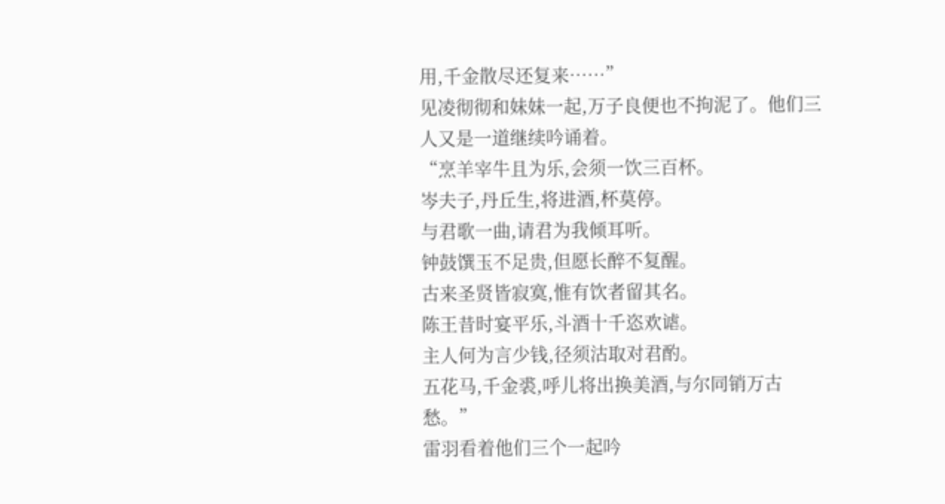用,千金散尽还复来……”
见凌彻彻和妹妹一起,万子良便也不拘泥了。他们三人又是一道继续吟诵着。
“烹羊宰牛且为乐,会须一饮三百杯。
岑夫子,丹丘生,将进酒,杯莫停。
与君歌一曲,请君为我倾耳听。
钟鼓馔玉不足贵,但愿长醉不复醒。
古来圣贤皆寂寞,惟有饮者留其名。
陈王昔时宴平乐,斗酒十千恣欢谑。
主人何为言少钱,径须沽取对君酌。
五花马,千金裘,呼儿将出换美酒,与尔同销万古愁。”
雷羽看着他们三个一起吟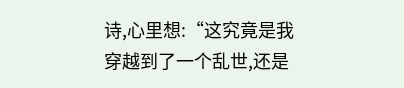诗,心里想:“这究竟是我穿越到了一个乱世,还是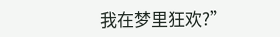我在梦里狂欢?”